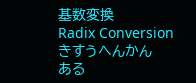基数変換
Radix Conversion
きすうへんかん
ある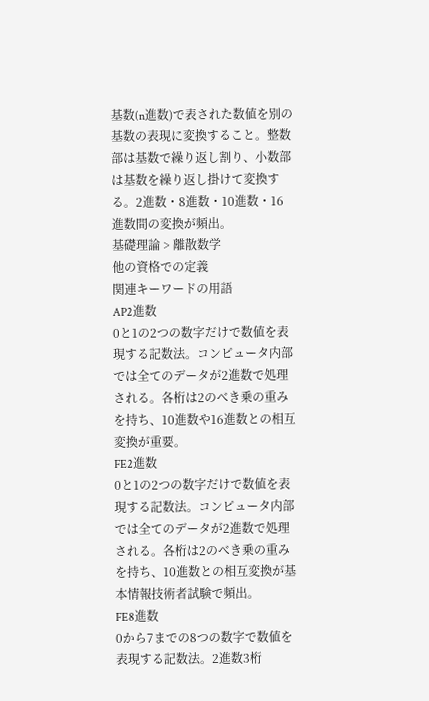基数(n進数)で表された数値を別の基数の表現に変換すること。整数部は基数で繰り返し割り、小数部は基数を繰り返し掛けて変換する。2進数・8進数・10進数・16進数間の変換が頻出。
基礎理論 > 離散数学
他の資格での定義
関連キーワードの用語
AP2進数
0と1の2つの数字だけで数値を表現する記数法。コンピュータ内部では全てのデータが2進数で処理される。各桁は2のべき乗の重みを持ち、10進数や16進数との相互変換が重要。
FE2進数
0と1の2つの数字だけで数値を表現する記数法。コンピュータ内部では全てのデータが2進数で処理される。各桁は2のべき乗の重みを持ち、10進数との相互変換が基本情報技術者試験で頻出。
FE8進数
0から7までの8つの数字で数値を表現する記数法。2進数3桁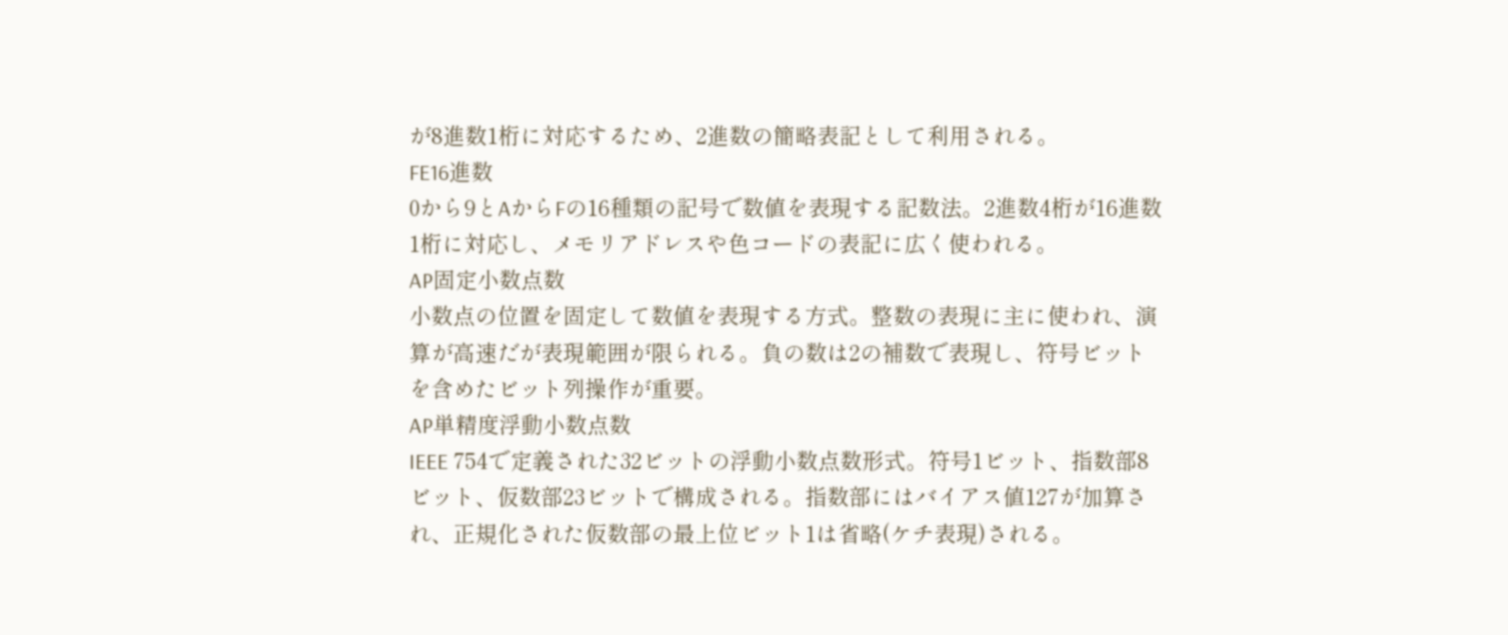が8進数1桁に対応するため、2進数の簡略表記として利用される。
FE16進数
0から9とAからFの16種類の記号で数値を表現する記数法。2進数4桁が16進数1桁に対応し、メモリアドレスや色コードの表記に広く使われる。
AP固定小数点数
小数点の位置を固定して数値を表現する方式。整数の表現に主に使われ、演算が高速だが表現範囲が限られる。負の数は2の補数で表現し、符号ビットを含めたビット列操作が重要。
AP単精度浮動小数点数
IEEE 754で定義された32ビットの浮動小数点数形式。符号1ビット、指数部8ビット、仮数部23ビットで構成される。指数部にはバイアス値127が加算され、正規化された仮数部の最上位ビット1は省略(ケチ表現)される。